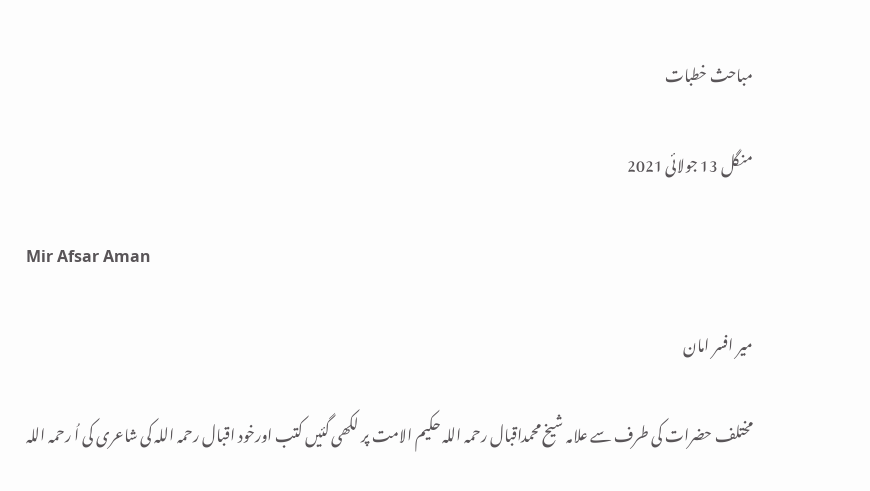مباحث خطبات

منگل 13 جولائی 2021

Mir Afsar Aman

میر افسر امان

مختلف حضرات کی طرف سے علامہ شیخ محمداقبال رحمہ اللہ حکیم الامت پر لکھی گئیں کتب اورخود اقبال رحمہ اللہ کی شاعری کی اُ رحمہ اللہ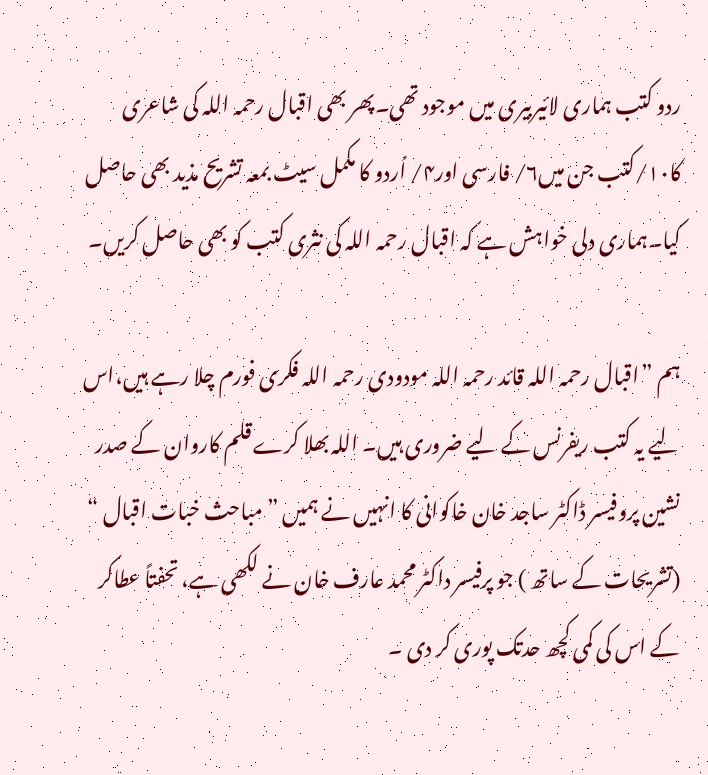ردو کتب ہماری لائیربیری میں موجود تھی۔پھر بھی اقبال رحمہ اللہ کی شاعری کا۱۰/کتب جن میں۶/ فارسی اور۴/ اُردو کا مکمل سیٹ بمعہ تشریح مذید بھی حاصل کیا۔ہماری دلی خواہش ہے کہ اقبال رحمہ اللہ کی نثری کتب کو بھی حاصل کریں۔

ہم ”اقبال رحمہ اللہ قائد رحمہ اللہ مودودی رحمہ اللہ فکری فورم چلا رہے ہیں،اس لیے یہ کتب ریفرنس کے لیے ضروری ہیں۔ اللہ بھلا کرے قلم کاروان کے صدر نشین پروفیسر ڈاکٹر ساجد خان خاکوانی کا انہیں نے ہمیں ”مباحث خبات اقبال “ (تشریحات کے ساتھ ) جو پرفیسر داکٹر محمد عارف خان نے لکھی ہے، تحفتاً عطاکر کے اس کی کمی کچھ حدتک پوری کر دی ۔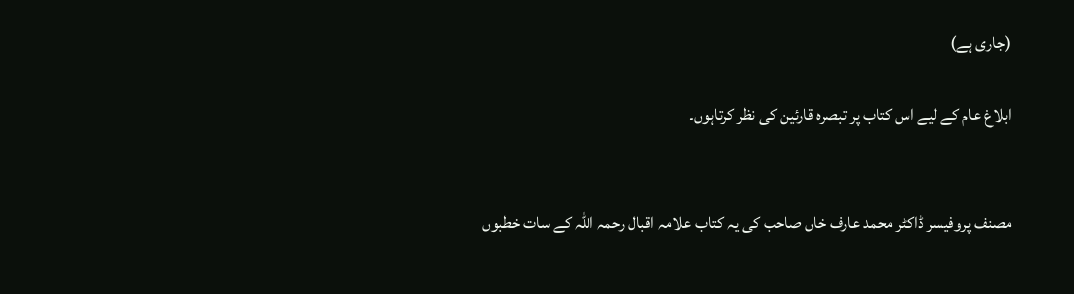(جاری ہے)

ابلاغ عام کے لیے اس کتاب پر تبصرہ قارئین کی نظر کرتاہوں۔


مصنف پروفیسر ڈاکٹر محمد عارف خاں صاحب کی یہ کتاب علامہ اقبال رحمہ اللہ کے سات خطبوں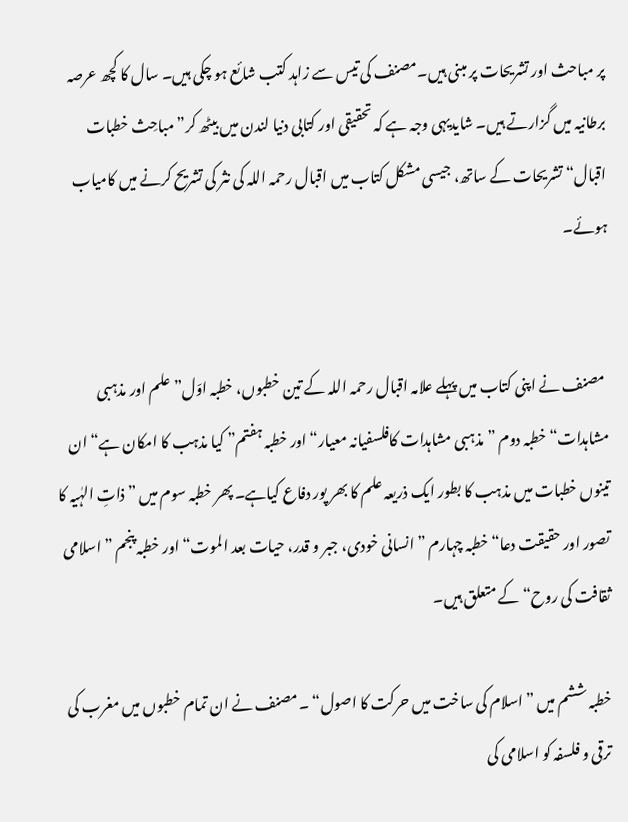پر مباحث اور تشریحات پر مبنی ہیں۔مصنف کی تیس سے زاہد کتب شائع ہو چکی ہیں۔ سال کا کچھ عرصہ برطانیہ میں گزارتے ہیں۔ شایدیہی وجہ ہے کہ تحقیقی اور کتابی دنیا لندن میں بیٹھ کر” مباحِث خطبات اقبال“ تشریحات کے ساتھ، جیسی مشکل کتاب میں اقبال رحمہ اللہ کی نثر کی تشریح کرنے میں کامیاب ہوئے۔


 مصنف نے اپنی کتاب میں پہلے علامہ اقبال رحمہ اللہ کے تین خطبوں، خطبہ اوّل” علم اور مذہبی مشاہدات“ خطبہ دوم ” مذہبی مشاہدات کافلسفیانہ معیار“ اور خطبہ ہفتم” کیا مذہب کا امکان ہے“ ان تینوں خطبات میں مذہب کا بطور ایک ذریعہ علم کا بھر پور دفاع کیاہے۔ پھر خطبہ سوم میں ” ذاتِ الہٰیہ کا تصور اور حقیقت دعا“ خطبہ چہارم ” انسانی خودی، جبر و قدر، حیات بعد الموت“ اور خطبہ پنجم ” اسلامی ثقافت کی روح“ کے متعلق ہیں۔

خطبہ ششم میں ”اسلام کی ساخت میں حرکت کا اصول“ ۔مصنف نے ان تمام خطبوں میں مغرب کی ترقی و فلسفہ کو اسلامی کی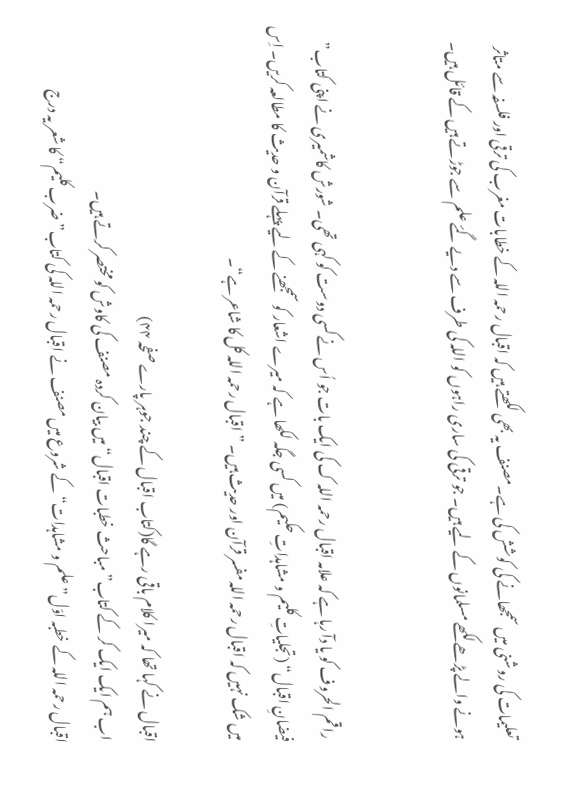تعلیمات کی روشنی میں سمجھانے کی کوشش کی ہے۔مصنف یہ بھی لکھتے ہیں کہ اقبال رحمہ اللہ کے خطابات مغرب کی ترقی اور فلسفہ سے متاثر ہونے والے پڑھے لکھے مسلمانوں کے لیے ہیں۔ جو ترقی کی ساری راہوں کو اللہ کی طرف سے دیے گئے علم سے جوڑتے ہیں کے قائل ہیں۔


 راقم الحروف کو یا دآ رہا ہے کہ علامہ اقبال رحمہ اللہ ک کی ایک بات جو اُس نے کسی دوست کو کہی تھی۔ شورش کاشمیری نے اپنی کتاب” فیضانِ اقبال“ (تجلیاتِ کلیم و مشاہداتِ حکیم) میں کسی جگہ لکھا ہے کہ میرے اشعار کو سمجھنے کے لیے پہلے قرآن و حدیث کا مطالعہ کریں۔ اِس میں شک نہیں کہ اقبال رحمہ اللہ مفسر قرآن اور حدیث ہیں۔ ”اقبال رحمہ اللہ کل کا شاعر ہے“۔

اقبال نے کہا تھا کہ میرا کلام باقی رہے گا(کتاب اقبال کے چند جوہر پارے صفحہ ۴۴)
 اب ہم ایک ایک کر کے کتاب” مباحث خطبات اقبال“ میں بیان کردہ مصنف کی کاوش کو مختصر کرتے ہیں۔
اقبال رحمہ اللہ کے خطبہ اوّل”علم و مشاہدات“ کے شروع میں مصنف نے اقبال رحمہ اللہ کی کتاب” ضرب کلیم“ کا شعر یہ درج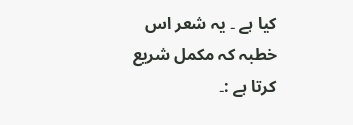کیا ہے ۔ یہ شعر اس خطبہ کہ مکمل شریع کرتا ہے :۔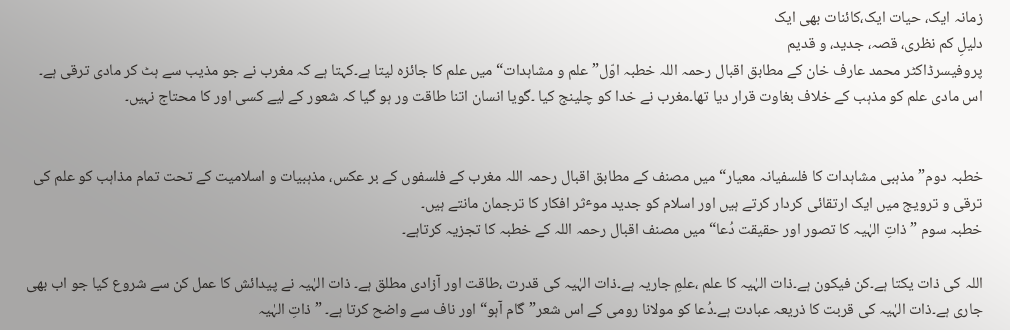زمانہ ایک، حیات ایک،کائنات بھی ایک
دلیلِ کم نظری، قصہ، جدید، و قدیم
پروفیسرڈاکٹر محمد عارف خان کے مطابق اقبال رحمہ اللہ خطبہ اوّل” علم و مشاہدات“ میں علم کا جائزہ لیتا ہے۔کہتا ہے کہ مغرب نے جو مذیب سے ہٹ کر مادی ترقی ہے۔ اس مادی علم کو مذہب کے خلاف بغاوت قرار دیا تھا۔مغرب نے خدا کو چلینج کیا ۔گویا انسان اتنا طاقت ور ہو گیا کہ شعور کے لیے کسی اور کا محتاج نہیں۔


خطبہ دوم” مذہبی مشاہدات کا فلسفیانہ معیار“ میں مصنف کے مطابق اقبال رحمہ اللہ مغرب کے فلسفوں کے بر عکس، مذہبیات و اسلامیت کے تحت تمام مذاہب کو علم کی ترقی و ترویج میں ایک ارتقائی کردار کرتے ہیں اور اسلام کو جدید موٴثر افکار کا ترجمان مانتے ہیں۔
خطبہ سوم ” ذاتِ الہٰیہ کا تصور اور حقیقت دُعا“ میں مصنف اقبال رحمہ اللہ کے خطبہ کا تجزیہ کرتاہے۔

اللہ کی ذات یکتا ہے۔کن فیکون ہے۔ذات الہٰیہ کا علم ،علمِ جاریہ ہے۔ذات الہٰیہ کی قدرت ،طاقت اور آزادی مطلق ہے۔ ذات الہٰیہ نے پیدائش کا عمل کن سے شروع کیا جو اب بھی جاری ہے۔ذات الہٰیہ کی قربت کا ذریعہ عبادت ہے۔دُعا کو مولانا رومی کے اس شعر”گام آہو“ اور ناف سے واضح کرتا ہے۔ ” ذاتِ الہٰیہ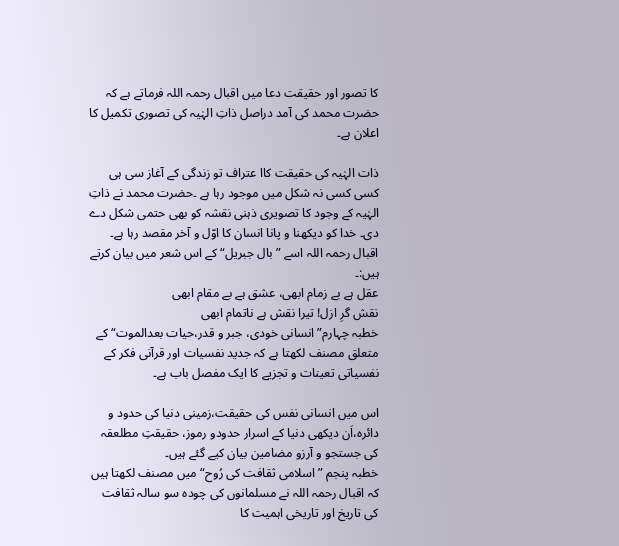کا تصور اور حقیقت دعا میں اقبال رحمہ اللہ فرماتے ہے کہ حضرت محمد کی آمد دراصل ذاتِ الہٰیہ کی تصوری تکمیل کا اعلان ہے۔

ذات الہٰیہ کی حقیقت کاا عتراف تو زندگی کے آغاز سی ہی کسی کسی نہ شکل میں موجود رہا ہے ۔حضرت محمد نے ذاتِ الہٰیہ کے وجود کا تصویری ذہنی نقشہ کو بھی حتمی شکل دے دی۔ خدا کو دیکھنا و پانا انسان کا اوّل و آخر مقصد رہا ہے۔ اقبال رحمہ اللہ اسے ” بال جبریل“ کے اس شعر میں بیان کرتے ہیں:۔
عقل ہے بے زمام ابھی، عشق ہے بے مقام ابھی
نقش گرِ ازل! تیرا نقش ہے ناتمام ابھی
خطبہ چہارم” انسانی خودی، جبر و قدر،حیات بعدالموت“ کے متعلق مصنف لکھتا ہے کہ جدید نفسیات اور قرآنی فکر کے نفسیاتی تعینات و تجزیے کا ایک مفصل باب ہے۔

اس میں انسانی نفس کی حقیقت،زمینی دنیا کی حدود و دائرہ،اَن دیکھی دنیا کے اسرار حدودو رموز، حقیقتِ مطلعقہ کی جستجو و آرزو مضامین بیان کیے گئے ہیں۔
خطبہ پنجم ”اسلامی ثقافت کی رُوح“ میں مصنف لکھتا ہیں کہ اقبال رحمہ اللہ نے مسلمانوں کی چودہ سو سالہ ثقافت کی تاریخ اور تاریخی اہمیت کا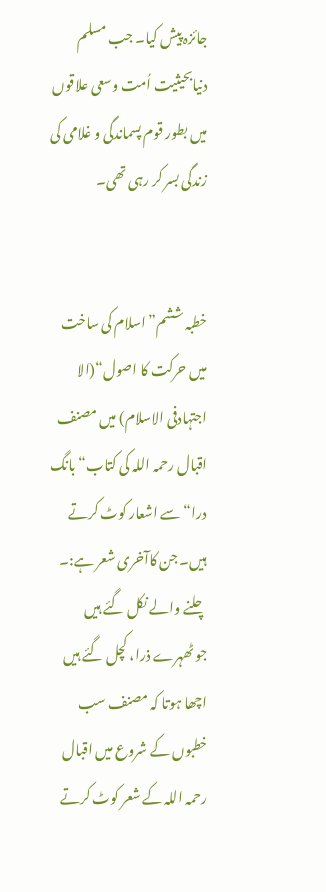جائزہ پیش کیا۔ جب مسلم دنیابحیثیت اُمت وسعی علاقوں میں بطور قوم پسماندگی و غلامی کی زندگی بسر کر رہی تھی۔


خطبہ ششم” اسلام کی ساخت میں حرکت کا اصول“(الا اجتہادفی الاسلام) میں مصنف اقبال رحمہ اللہ کی کتاب“ بانگ درا“ سے اشعار کوٹ کرتے ہیں۔ جن کاآخری شعر ہے:۔
چلنے والے نکل گئے ہیں
جو ٹھہرے ذرا، کچل گئے ہیں
اچھا ہوتا کہ مصنف سب خطبوں کے شروع میں اقبال رحمہ اللہ کے شعر کوٹ کرتے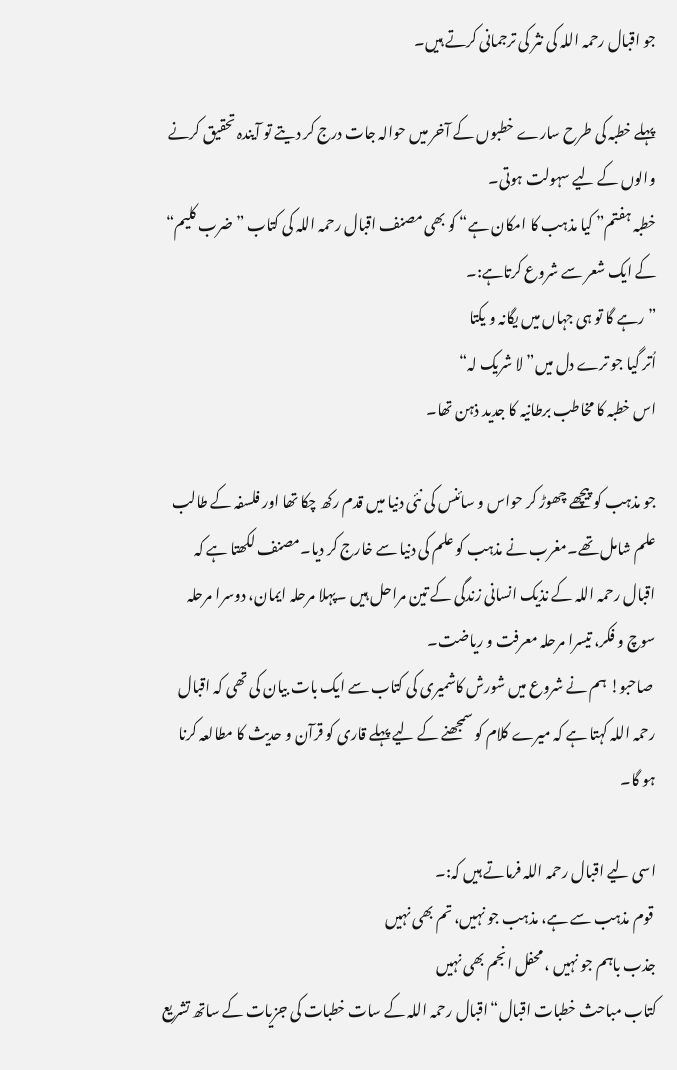جو اقبال رحمہ اللہ کی نثر کی ترجمانی کرتے ہیں۔

پہلے خطبہ کی طرح سارے خطبوں کے آخر میں حوالہ جات درج کر دیتے تو آیندہ تحقیق کرنے والوں کے لیے سہولت ہوتی۔
خطبہ ہفتم” کیا مذہب کا امکان ہے“ کو بھی مصنف اقبال رحمہ اللہ کی کتاب ”ضرب کلیم“ کے ایک شعر سے شروع کرتاہے:۔
”رہے گا تو ہی جہاں میں یگانہ و یکتا
اُتر گیا جو ترے دل میں” لا شریک لہ“
اس خطبہ کا مخاطب برطانیہ کا جدید ذہن تھا۔

جو مذہب کو پیچھے چھوڑ کر حواس و سائنس کی نئی دنیا میں قدم رکھ چکا تھا اور فلسفہ کے طالب علم شامل تھے۔مغرب نے مذہب کو علم کی دنیا سے خارج کر دیا۔مصنف لکھتا ہے کہ اقبال رحمہ اللہ کے نذیک انسانی زندگی کے تین مراحل ہیں ۔پہلا مرحلہ ایمان، دوسرا مرحلہ سوچ و فکر، تیسرا مرحلہ معرفت و ریاضت۔
 صاحبو! ہم نے شروع میں شورش کاشمیری کی کتاب سے ایک بات بیان کی تھی کہ اقبال رحمہ اللہ کہتا ہے کہ میرے کلام کو سمجھنے کے لیے پہلے قاری کو قرآن و حدیث کا مطالعہ کرنا ہو گا۔

اسی لیے اقبال رحمہ اللہ فرماتے ہیں کہ:۔
 قوم مذہب سے ہے، مذہب جو نہیں، تم بھی نہیں
جذب باہم جو نہیں ، محفل انجم بھی نہیں
کتاب مباحث خطبات اقبال“اقبال رحمہ اللہ کے سات خطبات کی جزیات کے ساتھ تشریع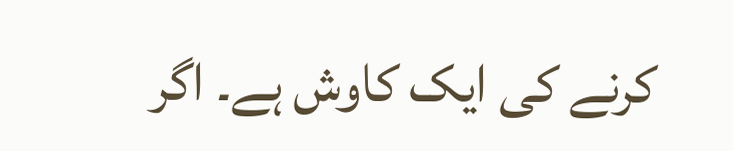کرنے کی ایک کاوش ہے۔ اگر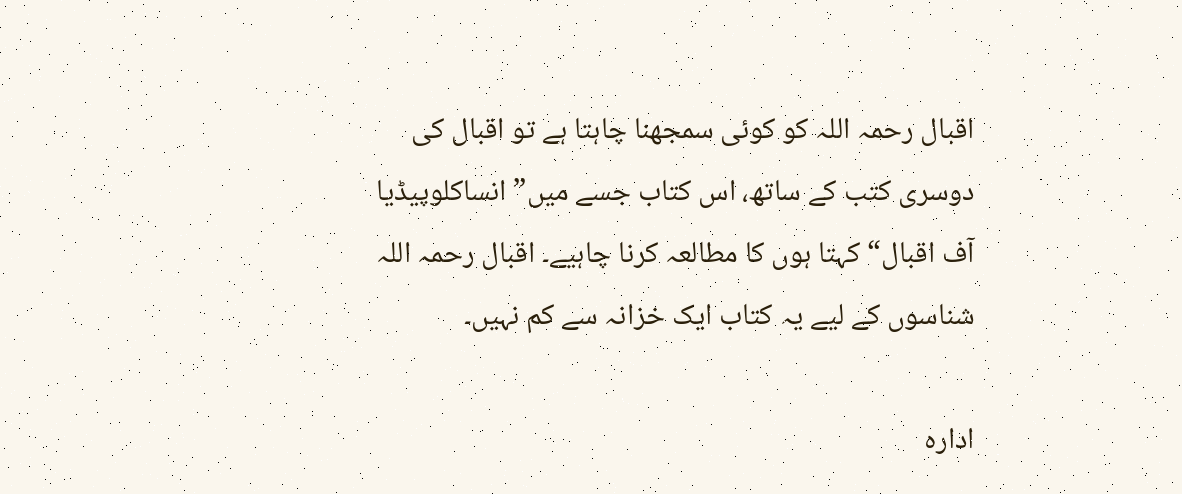اقبال رحمہ اللہ کو کوئی سمجھنا چاہتا ہے تو اقبال کی دوسری کتب کے ساتھ، اس کتاب جسے میں” انساکلوپیڈیا آف اقبال“ کہتا ہوں کا مطالعہ کرنا چاہیے۔ اقبال رحمہ اللہ شناسوں کے لیے یہ کتاب ایک خزانہ سے کم نہیں۔

ادارہ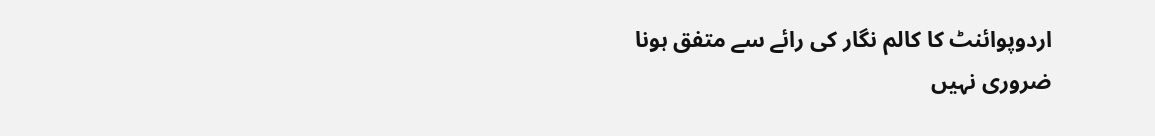اردوپوائنٹ کا کالم نگار کی رائے سے متفق ہونا ضروری نہیں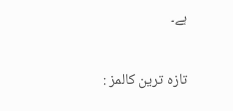ہے۔

تازہ ترین کالمز :